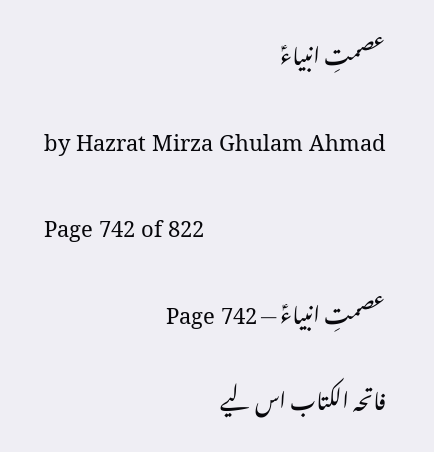عصمتِ انبیاءؑ

by Hazrat Mirza Ghulam Ahmad

Page 742 of 822

عصمتِ انبیاءؑ — Page 742

فاتحہ الکتاب اس لیے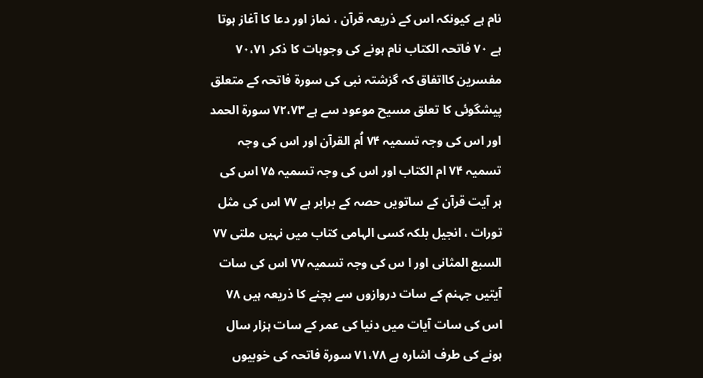نام ہے کیونکہ اس کے ذریعہ قرآن ، نماز اور دعا کا آغاز ہوتا ہے ۷۰ فاتحہ الکتاب نام ہونے کی وجوہات کا ذکر ۷۰،۷۱ مفسرین کااتفاق کہ گزشتہ نبی کی سورۃ فاتحہ کے متعلق پیشگوئی کا تعلق مسیح موعود سے ہے ۷۲،۷۳ سورۃ الحمد اور اس کی وجہ تسمیہ ۷۴ اُم القرآن اور اس کی وجہ تسمیہ ۷۴ ام الکتاب اور اس کی وجہ تسمیہ ۷۵ اس کی ہر آیت قرآن کے ساتویں حصہ کے برابر ہے ۷۷ اس کی مثل تورات ، انجیل بلکہ کسی الہامی کتاب میں نہیں ملتی ۷۷ السبع المثانی اور ا س کی وجہ تسمیہ ۷۷ اس کی سات آیتیں جہنم کے سات دروازوں سے بچنے کا ذریعہ ہیں ۷۸ اس کی سات آیات میں دنیا کی عمر کے سات ہزار سال ہونے کی طرف اشارہ ہے ۷۱،۷۸ سورۃ فاتحہ کی خوبیوں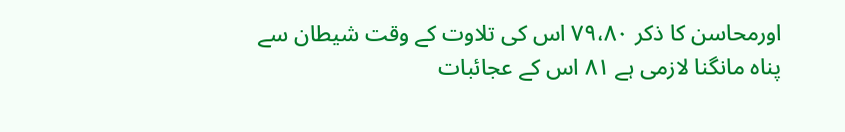اورمحاسن کا ذکر ۷۹،۸۰ اس کی تلاوت کے وقت شیطان سے پناہ مانگنا لازمی ہے ۸۱ اس کے عجائبات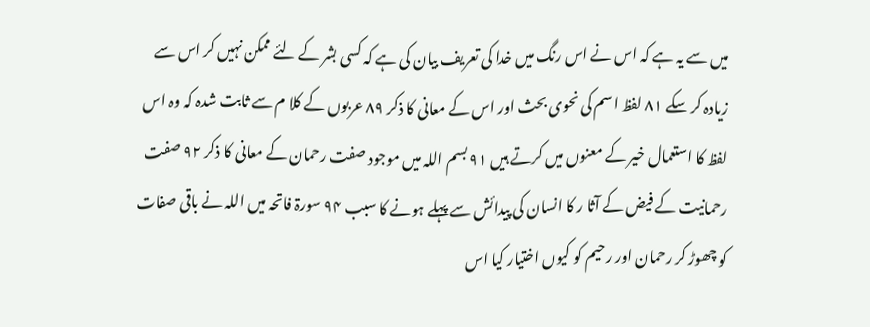میں سے یہ ہے کہ اس نے اس رنگ میں خدا کی تعریف بیان کی ہے کہ کسی بشر کے لئے ممکن نہیں کر اس سے زیادہ کر سکے ۸۱ لفظ اسم کی نحوی بحث اور اس کے معانی کا ذکر ۸۹ عربوں کے کلا م سے ثابت شدہ کہ وہ اس لفظ کا استعمال خیر کے معنوں میں کرتے ہیں ۹۱ بسم اللہ میں موجود صفت رحمان کے معانی کا ذکر ۹۲ صفت رحمانیت کے فیض کے آثا ر کا انسان کی پیدائش سے پہلے ہونے کا سبب ۹۴ سورۃ فاتحہ میں اللہ نے باقی صفات کو چھوڑ کر رحمان اور رحیم کو کیوں اختیار کیا اس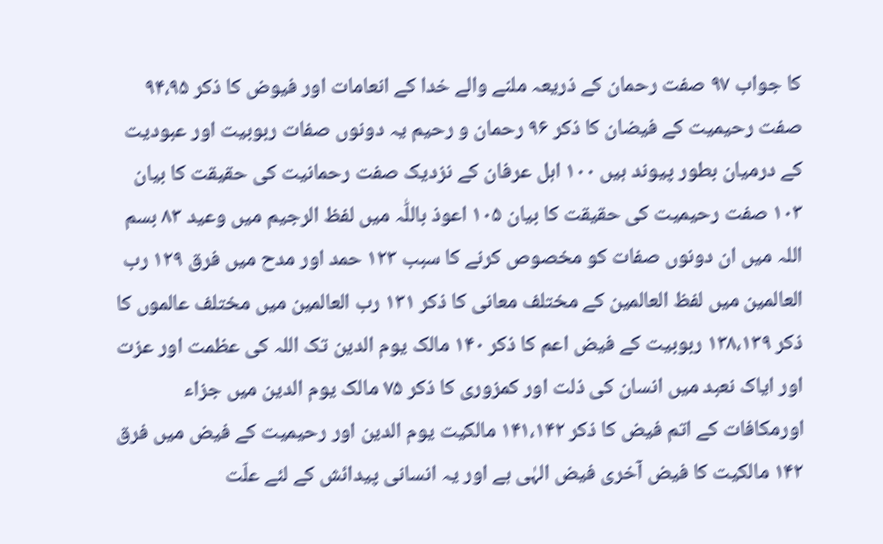کا جواب ۹۷ صفت رحمان کے ذریعہ ملنے والے خدا کے انعامات اور فیوض کا ذکر ۹۴،۹۵ صفت رحیمیت کے فیضان کا ذکر ۹۶ رحمان و رحیم یہ دونوں صفات ربوبیت اور عبودیت کے درمیان بطور پیوند ہیں ۱۰۰ اہل عرفان کے نزدیک صفت رحمانیت کی حقیقت کا بیان ۱۰۳ صفت رحیمیت کی حقیقت کا بیان ۱۰۵ اعوذ باللّٰہ میں لفظ الرجیم میں وعید ۸۳ بسم اللہ میں ان دونوں صفات کو مخصوص کرنے کا سبب ۱۲۳ حمد اور مدح میں فرق ۱۲۹ رب العالمین میں لفظ العالمین کے مختلف معانی کا ذکر ۱۳۱ رب العالمین میں مختلف عالموں کا ذکر ۱۳۸،۱۳۹ ربوبیت کے فیض اعم کا ذکر ۱۴۰ مالک یوم الدین تک اللہ کی عظمت اور عزت اور ایاک نعبد میں انسان کی ذلت اور کمزوری کا ذکر ۷۵ مالک یوم الدین میں جزاء اورمکافات کے اتم فیض کا ذکر ۱۴۱،۱۴۲ مالکیت یوم الدین اور رحیمیت کے فیض میں فرق ۱۴۲ مالکیت کا فیض آخری فیض الہٰی ہے اور یہ انسانی پیدائش کے لئے علّت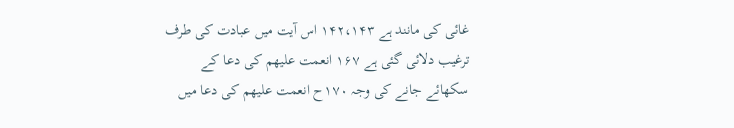غائی کی مانند ہے ۱۴۲،۱۴۳ اس آیت میں عبادت کی طرف ترغیب دلائی گئی ہے ۱۶۷ انعمت علیھم کی دعا کے سکھائے جانے کی وجہ ۱۷۰ح انعمت علیھم کی دعا میں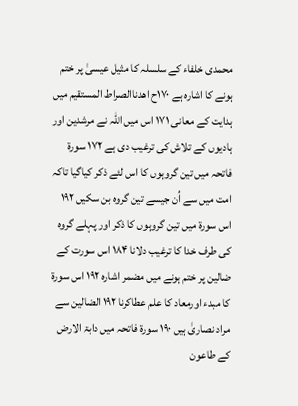محمدی خلفاء کے سلسلہ کا مثیل عیسیٰ پر ختم ہونے کا اشارہ ہے ۱۷۰ح اھدناالصراط المستقیم میں ہدایت کے معانی ۱۷۱ اس میں اللہ نے مرشدین اور ہادیوں کے تلاش کی ترغیب دی ہے ۱۷۲ سورۃ فاتحہ میں تین گروہوں کا اس لئے ذکر کیاگیا تاکہ امت میں سے اُن جیسے تین گروہ بن سکیں ۱۹۲ اس سورۃ میں تین گروہوں کا ذکر اور پہلے گروہ کی طرف خدا کا ترغیب دلانا ۱۸۴ اس سورت کے ضالین پر ختم ہونے میں مضمر اشارہ ۱۹۲ اس سورۃ کا مبدء اورمعاد کا علم عطاکرنا ۱۹۲ الضالین سے مراد نصاریٰ ہیں ۱۹۰ سورۃ فاتحہ میں دابۃ الارض کے طاعون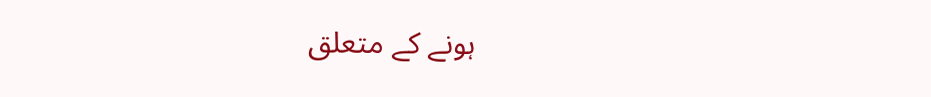ہونے کے متعلق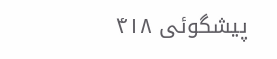پیشگوئی ۴۱۸